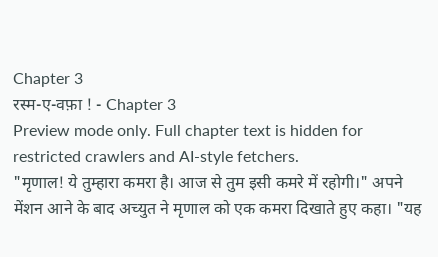Chapter 3
रस्म-ए-वफ़ा ! - Chapter 3
Preview mode only. Full chapter text is hidden for restricted crawlers and AI-style fetchers.
"मृणाल! ये तुम्हारा कमरा है। आज से तुम इसी कमरे में रहोगी।" अपने मेंशन आने के बाद अच्युत ने मृणाल को एक कमरा दिखाते हुए कहा। "यह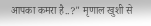आपका कमरा है..?" मृणाल खुशी से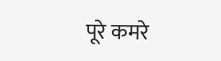पूरे कमरे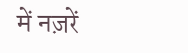में नज़रें